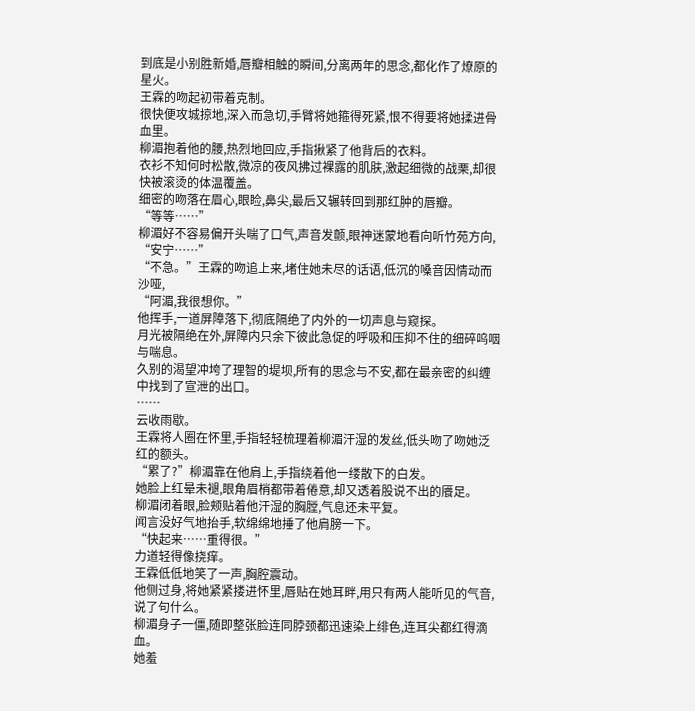到底是小别胜新婚,唇瓣相触的瞬间,分离两年的思念,都化作了燎原的星火。
王霖的吻起初带着克制。
很快便攻城掠地,深入而急切,手臂将她箍得死紧,恨不得要将她揉进骨血里。
柳湄抱着他的腰,热烈地回应,手指揪紧了他背后的衣料。
衣衫不知何时松散,微凉的夜风拂过裸露的肌肤,激起细微的战栗,却很快被滚烫的体温覆盖。
细密的吻落在眉心,眼睑,鼻尖,最后又辗转回到那红肿的唇瓣。
“等等……”
柳湄好不容易偏开头喘了口气,声音发颤,眼神迷蒙地看向听竹苑方向,
“安宁……”
“不急。”王霖的吻追上来,堵住她未尽的话语,低沉的嗓音因情动而沙哑,
“阿湄,我很想你。”
他挥手,一道屏障落下,彻底隔绝了内外的一切声息与窥探。
月光被隔绝在外,屏障内只余下彼此急促的呼吸和压抑不住的细碎呜咽与喘息。
久别的渴望冲垮了理智的堤坝,所有的思念与不安,都在最亲密的纠缠中找到了宣泄的出口。
……
云收雨歇。
王霖将人圈在怀里,手指轻轻梳理着柳湄汗湿的发丝,低头吻了吻她泛红的额头。
“累了?”柳湄靠在他肩上,手指绕着他一缕散下的白发。
她脸上红晕未褪,眼角眉梢都带着倦意,却又透着股说不出的餍足。
柳湄闭着眼,脸颊贴着他汗湿的胸膛,气息还未平复。
闻言没好气地抬手,软绵绵地捶了他肩膀一下。
“快起来……重得很。”
力道轻得像挠痒。
王霖低低地笑了一声,胸腔震动。
他侧过身,将她紧紧搂进怀里,唇贴在她耳畔,用只有两人能听见的气音,说了句什么。
柳湄身子一僵,随即整张脸连同脖颈都迅速染上绯色,连耳尖都红得滴血。
她羞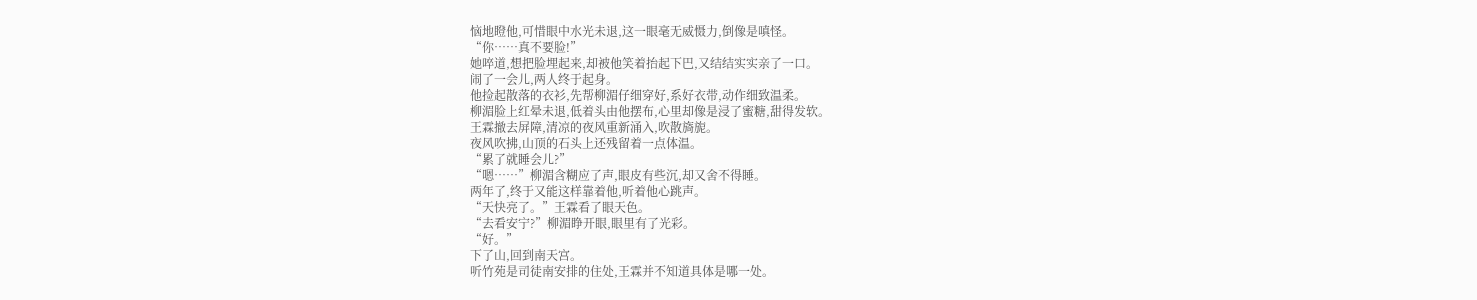恼地瞪他,可惜眼中水光未退,这一眼毫无威慑力,倒像是嗔怪。
“你……真不要脸!”
她啐道,想把脸埋起来,却被他笑着抬起下巴,又结结实实亲了一口。
闹了一会儿,两人终于起身。
他捡起散落的衣衫,先帮柳湄仔细穿好,系好衣带,动作细致温柔。
柳湄脸上红晕未退,低着头由他摆布,心里却像是浸了蜜糖,甜得发软。
王霖撤去屏障,清凉的夜风重新涌入,吹散旖旎。
夜风吹拂,山顶的石头上还残留着一点体温。
“累了就睡会儿?”
“嗯……”柳湄含糊应了声,眼皮有些沉,却又舍不得睡。
两年了,终于又能这样靠着他,听着他心跳声。
“天快亮了。”王霖看了眼天色。
“去看安宁?”柳湄睁开眼,眼里有了光彩。
“好。”
下了山,回到南天宫。
听竹苑是司徒南安排的住处,王霖并不知道具体是哪一处。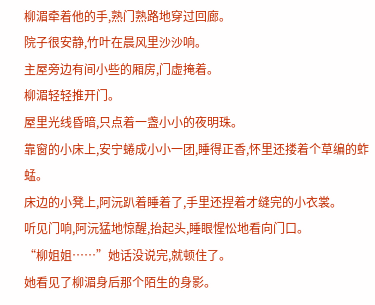柳湄牵着他的手,熟门熟路地穿过回廊。
院子很安静,竹叶在晨风里沙沙响。
主屋旁边有间小些的厢房,门虚掩着。
柳湄轻轻推开门。
屋里光线昏暗,只点着一盏小小的夜明珠。
靠窗的小床上,安宁蜷成小小一团,睡得正香,怀里还搂着个草编的蚱蜢。
床边的小凳上,阿沅趴着睡着了,手里还捏着才缝完的小衣裳。
听见门响,阿沅猛地惊醒,抬起头,睡眼惺忪地看向门口。
“柳姐姐……”她话没说完,就顿住了。
她看见了柳湄身后那个陌生的身影。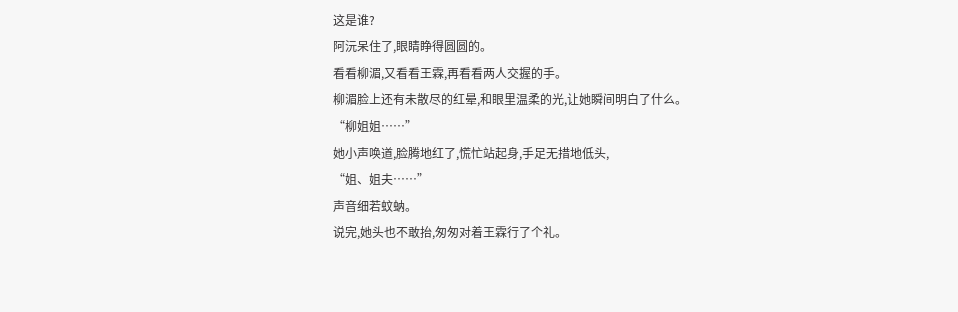这是谁?
阿沅呆住了,眼睛睁得圆圆的。
看看柳湄,又看看王霖,再看看两人交握的手。
柳湄脸上还有未散尽的红晕,和眼里温柔的光,让她瞬间明白了什么。
“柳姐姐……”
她小声唤道,脸腾地红了,慌忙站起身,手足无措地低头,
“姐、姐夫……”
声音细若蚊蚋。
说完,她头也不敢抬,匆匆对着王霖行了个礼。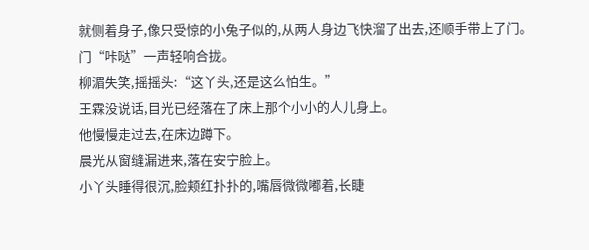就侧着身子,像只受惊的小兔子似的,从两人身边飞快溜了出去,还顺手带上了门。
门“咔哒”一声轻响合拢。
柳湄失笑,摇摇头:“这丫头,还是这么怕生。”
王霖没说话,目光已经落在了床上那个小小的人儿身上。
他慢慢走过去,在床边蹲下。
晨光从窗缝漏进来,落在安宁脸上。
小丫头睡得很沉,脸颊红扑扑的,嘴唇微微嘟着,长睫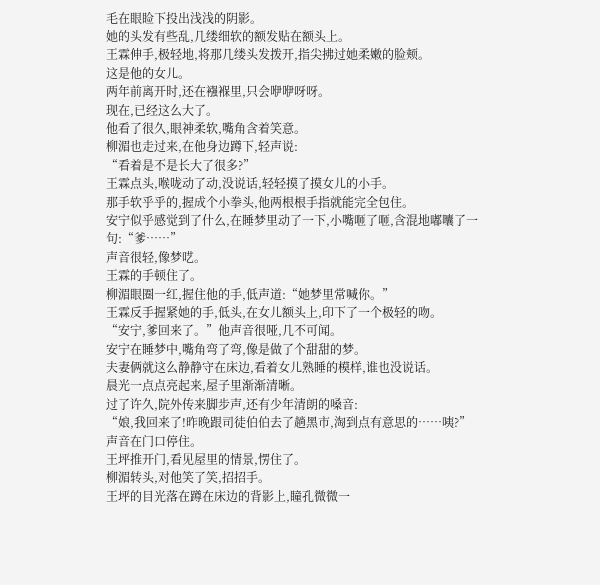毛在眼睑下投出浅浅的阴影。
她的头发有些乱,几缕细软的额发贴在额头上。
王霖伸手,极轻地,将那几缕头发拨开,指尖拂过她柔嫩的脸颊。
这是他的女儿。
两年前离开时,还在襁褓里,只会咿咿呀呀。
现在,已经这么大了。
他看了很久,眼神柔软,嘴角含着笑意。
柳湄也走过来,在他身边蹲下,轻声说:
“看着是不是长大了很多?”
王霖点头,喉咙动了动,没说话,轻轻摸了摸女儿的小手。
那手软乎乎的,握成个小拳头,他两根根手指就能完全包住。
安宁似乎感觉到了什么,在睡梦里动了一下,小嘴咂了咂,含混地嘟囔了一句:“爹……”
声音很轻,像梦呓。
王霖的手顿住了。
柳湄眼圈一红,握住他的手,低声道:“她梦里常喊你。”
王霖反手握紧她的手,低头,在女儿额头上,印下了一个极轻的吻。
“安宁,爹回来了。”他声音很哑,几不可闻。
安宁在睡梦中,嘴角弯了弯,像是做了个甜甜的梦。
夫妻俩就这么静静守在床边,看着女儿熟睡的模样,谁也没说话。
晨光一点点亮起来,屋子里渐渐清晰。
过了许久,院外传来脚步声,还有少年清朗的嗓音:
“娘,我回来了!昨晚跟司徒伯伯去了趟黑市,淘到点有意思的……咦?”
声音在门口停住。
王坪推开门,看见屋里的情景,愣住了。
柳湄转头,对他笑了笑,招招手。
王坪的目光落在蹲在床边的背影上,瞳孔微微一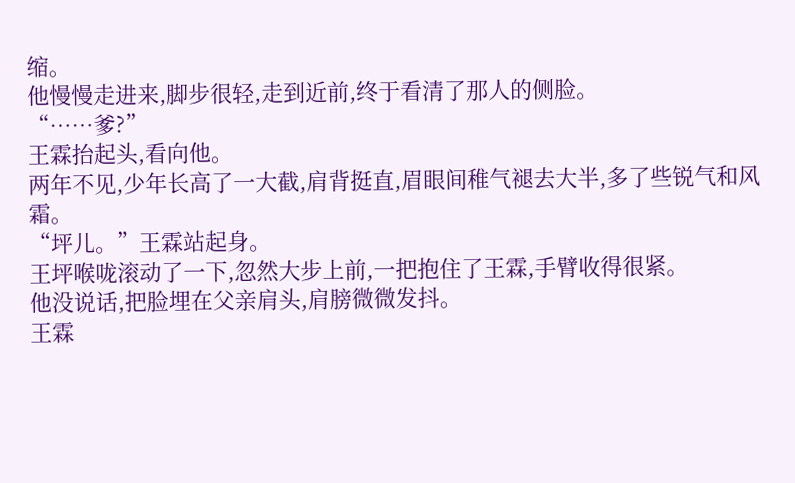缩。
他慢慢走进来,脚步很轻,走到近前,终于看清了那人的侧脸。
“……爹?”
王霖抬起头,看向他。
两年不见,少年长高了一大截,肩背挺直,眉眼间稚气褪去大半,多了些锐气和风霜。
“坪儿。”王霖站起身。
王坪喉咙滚动了一下,忽然大步上前,一把抱住了王霖,手臂收得很紧。
他没说话,把脸埋在父亲肩头,肩膀微微发抖。
王霖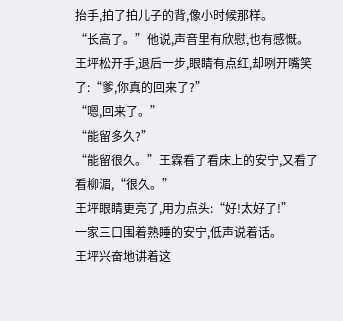抬手,拍了拍儿子的背,像小时候那样。
“长高了。”他说,声音里有欣慰,也有感慨。
王坪松开手,退后一步,眼睛有点红,却咧开嘴笑了:“爹,你真的回来了?”
“嗯,回来了。”
“能留多久?”
“能留很久。”王霖看了看床上的安宁,又看了看柳湄,“很久。”
王坪眼睛更亮了,用力点头:“好!太好了!”
一家三口围着熟睡的安宁,低声说着话。
王坪兴奋地讲着这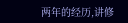两年的经历,讲修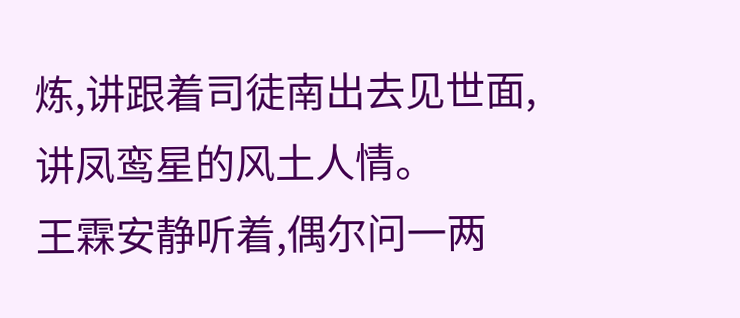炼,讲跟着司徒南出去见世面,讲凤鸾星的风土人情。
王霖安静听着,偶尔问一两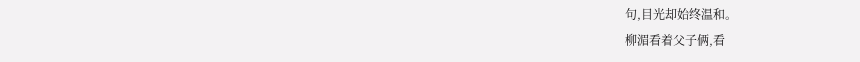句,目光却始终温和。
柳湄看着父子俩,看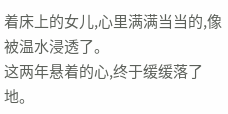着床上的女儿,心里满满当当的,像被温水浸透了。
这两年悬着的心,终于缓缓落了地。